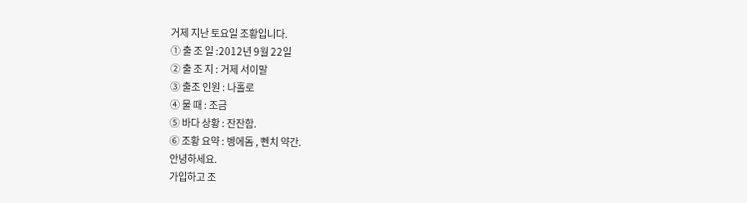거제 지난 토요일 조황입니다.
① 출 조 일 :2012년 9월 22일
② 출 조 지 : 거제 서이말
③ 출조 인원 : 나홀로
④ 물 때 : 조금
⑤ 바다 상황 : 잔잔함.
⑥ 조황 요약 : 벵에돔 , 뻰치 약간.
안녕하세요.
가입하고 조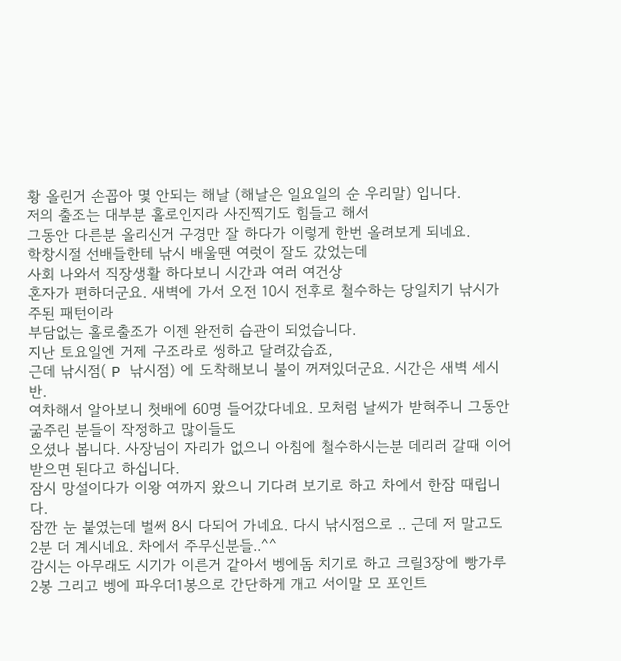황 올린거 손꼽아 몇 안되는 해날 (해날은 일요일의 순 우리말) 입니다.
저의 출조는 대부분 홀로인지라 사진찍기도 힘들고 해서
그동안 다른분 올리신거 구경만 잘 하다가 이렇게 한번 올려보게 되네요.
학창시절 선배들한테 낚시 배울땐 여럿이 잘도 갔었는데
사회 나와서 직장생활 하다보니 시간과 여러 여건상
혼자가 편하더군요. 새벽에 가서 오전 10시 전후로 철수하는 당일치기 낚시가 주된 패턴이라
부담없는 홀로출조가 이젠 완전히 습관이 되었습니다.
지난 토요일엔 거제 구조라로 씽하고 달려갔습죠,
근데 낚시점( P 낚시점) 에 도착해보니 불이 꺼져있더군요. 시간은 새벽 세시 반.
여차해서 알아보니 첫배에 60명 들어갔다네요. 모처럼 날씨가 받혀주니 그동안 굶주린 분들이 작정하고 많이들도
오셨나 봅니다. 사장님이 자리가 없으니 아침에 철수하시는분 데리러 갈때 이어 받으면 된다고 하십니다.
잠시 망설이다가 이왕 여까지 왔으니 기다려 보기로 하고 차에서 한잠 때립니다.
잠깐 눈 붙였는데 벌써 8시 다되어 가네요. 다시 낚시점으로 .. 근데 저 말고도 2분 더 계시네요. 차에서 주무신분들..^^
감시는 아무래도 시기가 이른거 같아서 벵에돔 치기로 하고 크릴3장에 빵가루 2봉 그리고 벵에 파우더1봉으로 간단하게 개고 서이말 모 포인트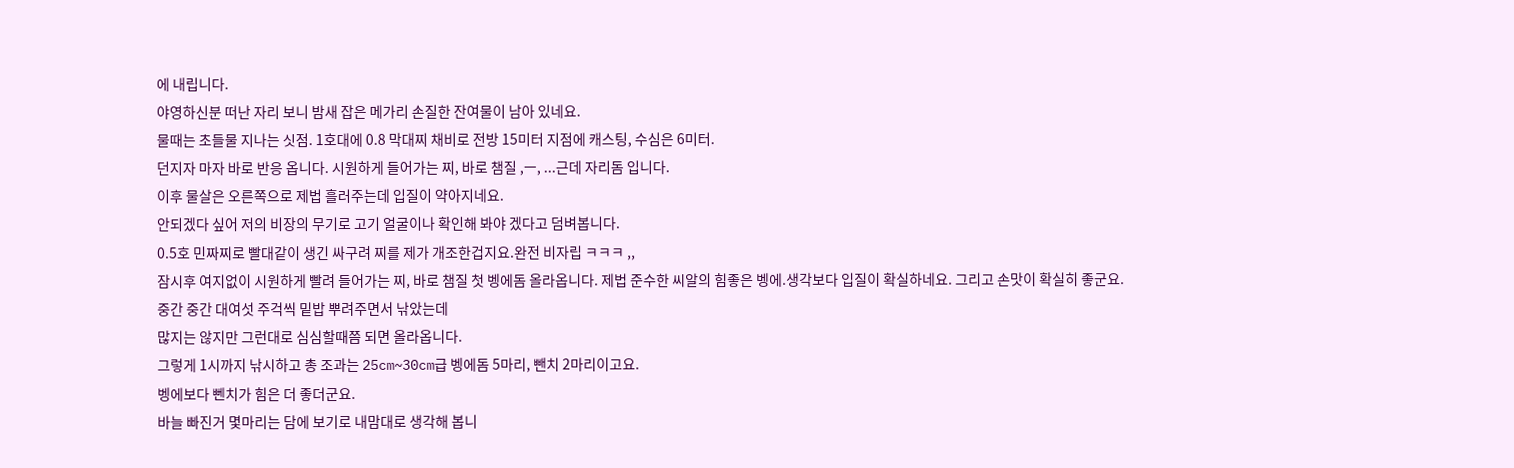에 내립니다.
야영하신분 떠난 자리 보니 밤새 잡은 메가리 손질한 잔여물이 남아 있네요.
물때는 초들물 지나는 싯점. 1호대에 0.8 막대찌 채비로 전방 15미터 지점에 캐스팅, 수심은 6미터.
던지자 마자 바로 반응 옵니다. 시원하게 들어가는 찌, 바로 챔질 ,ㅡ, ...근데 자리돔 입니다.
이후 물살은 오른쪽으로 제법 흘러주는데 입질이 약아지네요.
안되겠다 싶어 저의 비장의 무기로 고기 얼굴이나 확인해 봐야 겠다고 덤벼봅니다.
0.5호 민짜찌로 빨대같이 생긴 싸구려 찌를 제가 개조한겁지요.완전 비자립 ㅋㅋㅋ ,,
잠시후 여지없이 시원하게 빨려 들어가는 찌, 바로 챔질 첫 벵에돔 올라옵니다. 제법 준수한 씨알의 힘좋은 벵에.생각보다 입질이 확실하네요. 그리고 손맛이 확실히 좋군요.
중간 중간 대여섯 주걱씩 밑밥 뿌려주면서 낚았는데
많지는 않지만 그런대로 심심할때쯤 되면 올라옵니다.
그렇게 1시까지 낚시하고 총 조과는 25cm~30cm급 벵에돔 5마리, 뺀치 2마리이고요.
벵에보다 뻰치가 힘은 더 좋더군요.
바늘 빠진거 몇마리는 담에 보기로 내맘대로 생각해 봅니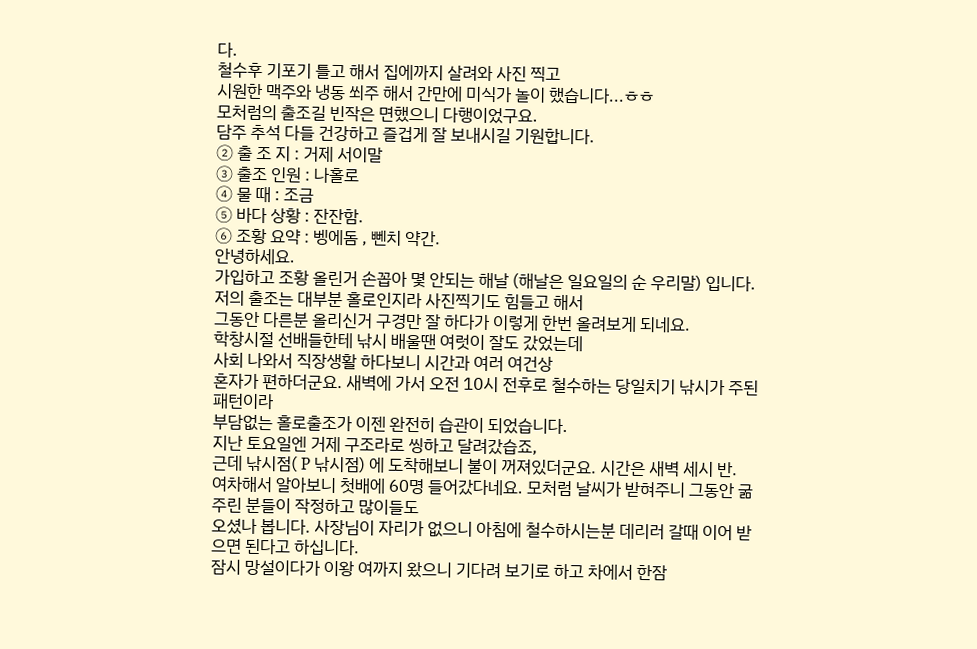다.
철수후 기포기 틀고 해서 집에까지 살려와 사진 찍고
시원한 맥주와 냉동 쐬주 해서 간만에 미식가 놀이 했습니다...ㅎㅎ
모처럼의 출조길 빈작은 면했으니 다행이었구요.
담주 추석 다들 건강하고 즐겁게 잘 보내시길 기원합니다.
② 출 조 지 : 거제 서이말
③ 출조 인원 : 나홀로
④ 물 때 : 조금
⑤ 바다 상황 : 잔잔함.
⑥ 조황 요약 : 벵에돔 , 뻰치 약간.
안녕하세요.
가입하고 조황 올린거 손꼽아 몇 안되는 해날 (해날은 일요일의 순 우리말) 입니다.
저의 출조는 대부분 홀로인지라 사진찍기도 힘들고 해서
그동안 다른분 올리신거 구경만 잘 하다가 이렇게 한번 올려보게 되네요.
학창시절 선배들한테 낚시 배울땐 여럿이 잘도 갔었는데
사회 나와서 직장생활 하다보니 시간과 여러 여건상
혼자가 편하더군요. 새벽에 가서 오전 10시 전후로 철수하는 당일치기 낚시가 주된 패턴이라
부담없는 홀로출조가 이젠 완전히 습관이 되었습니다.
지난 토요일엔 거제 구조라로 씽하고 달려갔습죠,
근데 낚시점( P 낚시점) 에 도착해보니 불이 꺼져있더군요. 시간은 새벽 세시 반.
여차해서 알아보니 첫배에 60명 들어갔다네요. 모처럼 날씨가 받혀주니 그동안 굶주린 분들이 작정하고 많이들도
오셨나 봅니다. 사장님이 자리가 없으니 아침에 철수하시는분 데리러 갈때 이어 받으면 된다고 하십니다.
잠시 망설이다가 이왕 여까지 왔으니 기다려 보기로 하고 차에서 한잠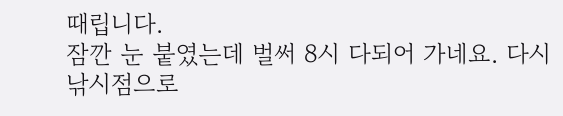때립니다.
잠깐 눈 붙였는데 벌써 8시 다되어 가네요. 다시 낚시점으로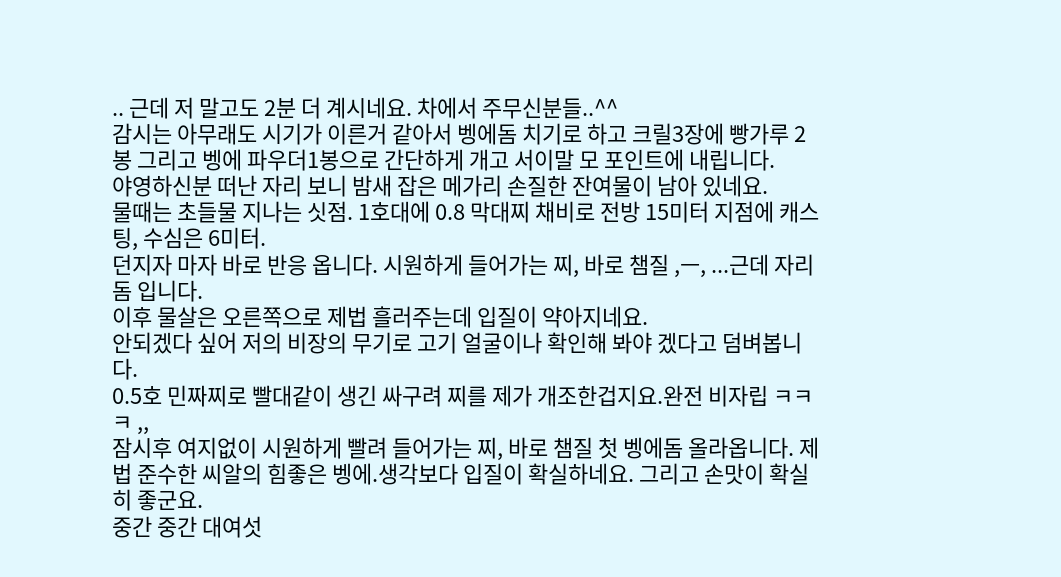.. 근데 저 말고도 2분 더 계시네요. 차에서 주무신분들..^^
감시는 아무래도 시기가 이른거 같아서 벵에돔 치기로 하고 크릴3장에 빵가루 2봉 그리고 벵에 파우더1봉으로 간단하게 개고 서이말 모 포인트에 내립니다.
야영하신분 떠난 자리 보니 밤새 잡은 메가리 손질한 잔여물이 남아 있네요.
물때는 초들물 지나는 싯점. 1호대에 0.8 막대찌 채비로 전방 15미터 지점에 캐스팅, 수심은 6미터.
던지자 마자 바로 반응 옵니다. 시원하게 들어가는 찌, 바로 챔질 ,ㅡ, ...근데 자리돔 입니다.
이후 물살은 오른쪽으로 제법 흘러주는데 입질이 약아지네요.
안되겠다 싶어 저의 비장의 무기로 고기 얼굴이나 확인해 봐야 겠다고 덤벼봅니다.
0.5호 민짜찌로 빨대같이 생긴 싸구려 찌를 제가 개조한겁지요.완전 비자립 ㅋㅋㅋ ,,
잠시후 여지없이 시원하게 빨려 들어가는 찌, 바로 챔질 첫 벵에돔 올라옵니다. 제법 준수한 씨알의 힘좋은 벵에.생각보다 입질이 확실하네요. 그리고 손맛이 확실히 좋군요.
중간 중간 대여섯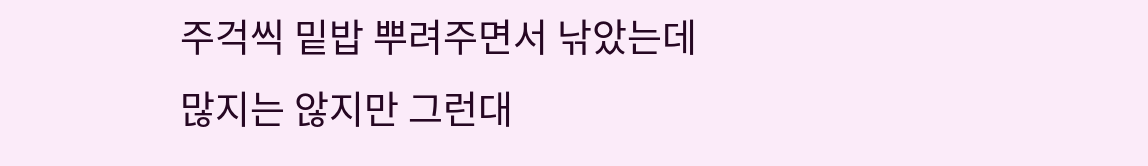주걱씩 밑밥 뿌려주면서 낚았는데
많지는 않지만 그런대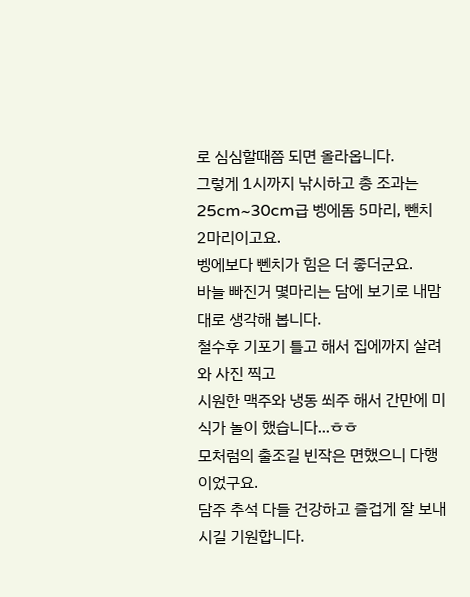로 심심할때쯤 되면 올라옵니다.
그렇게 1시까지 낚시하고 총 조과는 25cm~30cm급 벵에돔 5마리, 뺀치 2마리이고요.
벵에보다 뻰치가 힘은 더 좋더군요.
바늘 빠진거 몇마리는 담에 보기로 내맘대로 생각해 봅니다.
철수후 기포기 틀고 해서 집에까지 살려와 사진 찍고
시원한 맥주와 냉동 쐬주 해서 간만에 미식가 놀이 했습니다...ㅎㅎ
모처럼의 출조길 빈작은 면했으니 다행이었구요.
담주 추석 다들 건강하고 즐겁게 잘 보내시길 기원합니다.